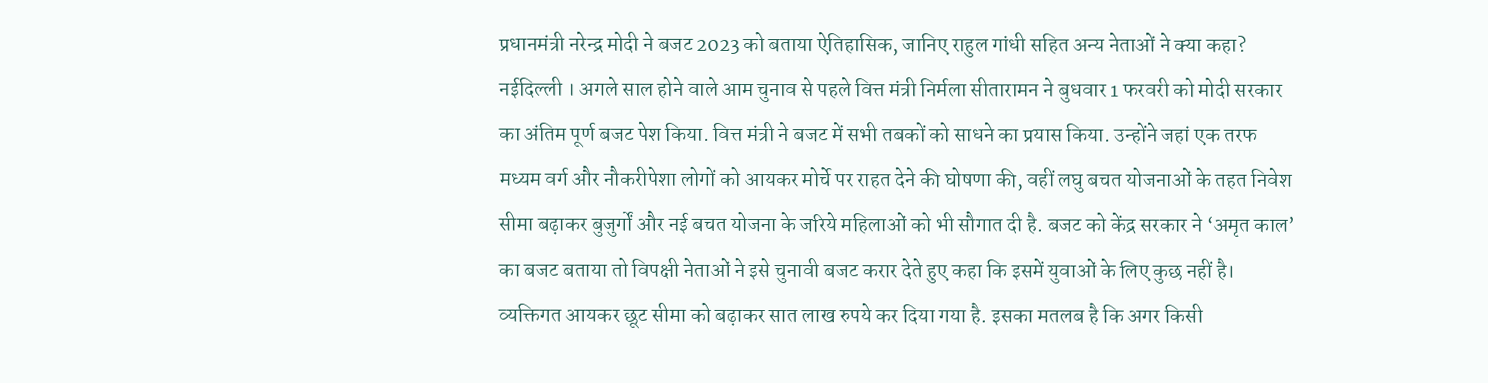प्रधानमंत्री नरेन्द्र मोदी ने बजट 2023 को बताया ऐतिहासिक, जानिए राहुल गांधी सहित अन्य नेताओं ने क्या कहा?
नईदिल्ली । अगले साल होने वाले आम चुनाव से पहले वित्त मंत्री निर्मला सीतारामन ने बुधवार 1 फरवरी को मोदी सरकार का अंतिम पूर्ण बजट पेश किया. वित्त मंत्री ने बजट में सभी तबकों को साधने का प्रयास किया. उन्होंने जहां एक तरफ मध्यम वर्ग और नौकरीपेशा लोगों को आयकर मोर्चे पर राहत देने की घोषणा की, वहीं लघु बचत योजनाओं के तहत निवेश सीमा बढ़ाकर बुजुर्गों और नई बचत योजना के जरिये महिलाओं को भी सौगात दी है. बजट को केंद्र सरकार ने ‘अमृत काल’ का बजट बताया तो विपक्षी नेताओं ने इसे चुनावी बजट करार देते हुए कहा कि इसमें युवाओं के लिए कुछ नहीं है।
व्यक्तिगत आयकर छूट सीमा को बढ़ाकर सात लाख रुपये कर दिया गया है. इसका मतलब है कि अगर किसी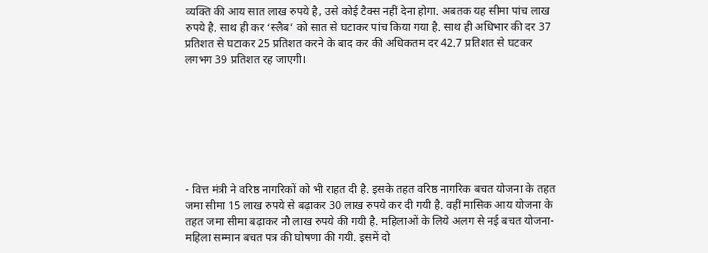व्यक्ति की आय सात लाख रुपये है, उसे कोई टैक्स नहीं देना होगा. अबतक यह सीमा पांच लाख रुपये है. साथ ही कर ‘स्लैब’ को सात से घटाकर पांच किया गया है. साथ ही अधिभार की दर 37 प्रतिशत से घटाकर 25 प्रतिशत करने के बाद कर की अधिकतम दर 42.7 प्रतिशत से घटकर लगभग 39 प्रतिशत रह जाएगी।







- वित्त मंत्री ने वरिष्ठ नागरिकों को भी राहत दी है. इसके तहत वरिष्ठ नागरिक बचत योजना के तहत जमा सीमा 15 लाख रुपये से बढ़ाकर 30 लाख रुपये कर दी गयी है. वहीं मासिक आय योजना के तहत जमा सीमा बढ़ाकर नौ लाख रुपये की गयी है. महिलाओं के लिये अलग से नई बचत योजना- महिला सम्मान बचत पत्र की घोषणा की गयी. इसमें दो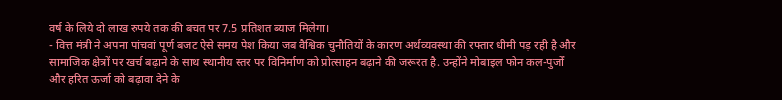वर्ष के लिये दो लाख रुपये तक की बचत पर 7.5 प्रतिशत ब्याज मिलेगा।
- वित्त मंत्री ने अपना पांचवां पूर्ण बजट ऐसे समय पेश किया जब वैश्विक चुनौतियों के कारण अर्थव्यवस्था की रफ्तार धीमी पड़ रही है और सामाजिक क्षेत्रों पर खर्च बढ़ाने के साथ स्थानीय स्तर पर विनिर्माण को प्रोत्साहन बढ़ाने की जरूरत है. उन्होंने मोबाइल फोन कल-पुर्जों और हरित ऊर्जा को बढ़ावा देने के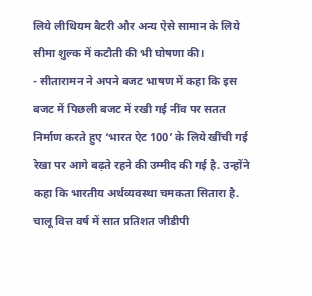लिये लीथियम बैटरी और अन्य ऐसे सामान के लिये सीमा शुल्क में कटौती की भी घोषणा की।
- सीतारामन ने अपने बजट भाषण में कहा कि इस बजट में पिछली बजट में रखी गई नींव पर सतत निर्माण करते हुए ‘भारत ऐट 100’ के लिये खींची गई रेखा पर आगे बढ़ते रहने की उम्मीद की गई है. उन्होंने कहा कि भारतीय अर्थव्यवस्था चमकता सितारा है. चालू वित्त वर्ष में सात प्रतिशत जीडीपी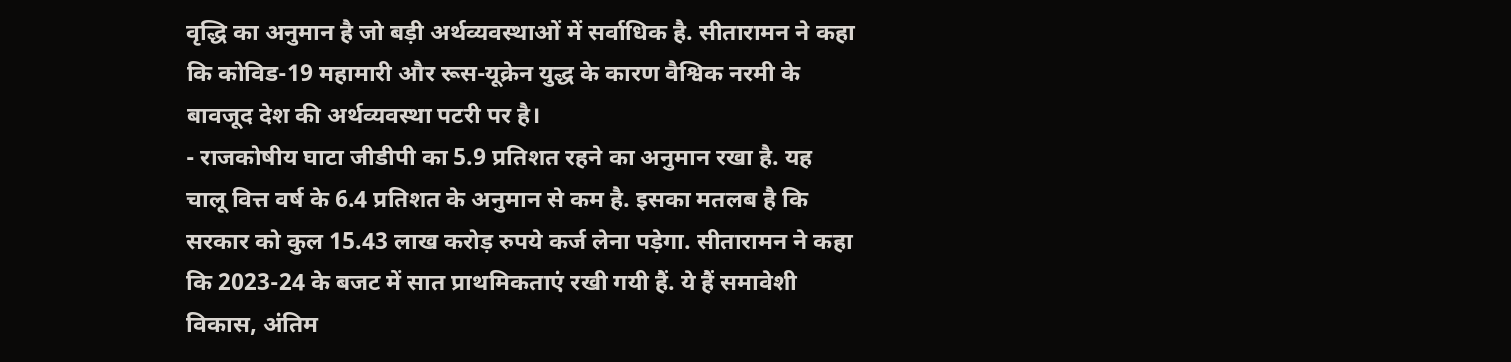वृद्धि का अनुमान है जो बड़ी अर्थव्यवस्थाओं में सर्वाधिक है. सीतारामन ने कहा कि कोविड-19 महामारी और रूस-यूक्रेन युद्ध के कारण वैश्विक नरमी के बावजूद देश की अर्थव्यवस्था पटरी पर है।
- राजकोषीय घाटा जीडीपी का 5.9 प्रतिशत रहने का अनुमान रखा है. यह चालू वित्त वर्ष के 6.4 प्रतिशत के अनुमान से कम है. इसका मतलब है कि सरकार को कुल 15.43 लाख करोड़ रुपये कर्ज लेना पड़ेगा. सीतारामन ने कहा कि 2023-24 के बजट में सात प्राथमिकताएं रखी गयी हैं. ये हैं समावेशी विकास, अंतिम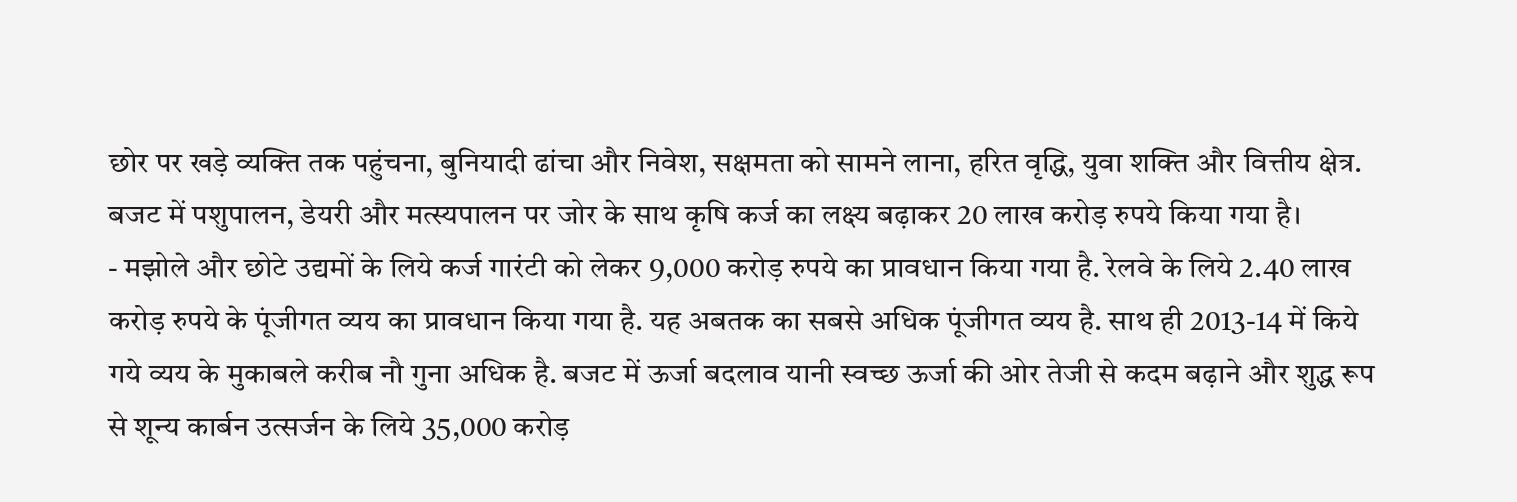छोर पर खड़े व्यक्ति तक पहुंचना, बुनियादी ढांचा और निवेश, सक्षमता को सामने लाना, हरित वृद्धि, युवा शक्ति और वित्तीय क्षेत्र. बजट में पशुपालन, डेयरी और मत्स्यपालन पर जोर के साथ कृषि कर्ज का लक्ष्य बढ़ाकर 20 लाख करोड़ रुपये किया गया है।
- मझोले और छोटे उद्यमों के लिये कर्ज गारंटी को लेकर 9,000 करोड़ रुपये का प्रावधान किया गया है. रेलवे के लिये 2.40 लाख करोड़ रुपये के पूंजीगत व्यय का प्रावधान किया गया है. यह अबतक का सबसे अधिक पूंजीगत व्यय है. साथ ही 2013-14 में किये गये व्यय के मुकाबले करीब नौ गुना अधिक है. बजट में ऊर्जा बदलाव यानी स्वच्छ ऊर्जा की ओर तेजी से कदम बढ़ाने और शुद्ध रूप से शून्य कार्बन उत्सर्जन के लिये 35,000 करोड़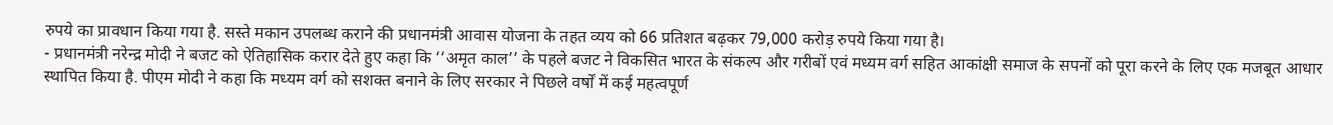रुपये का प्रावधान किया गया है. सस्ते मकान उपलब्ध कराने की प्रधानमंत्री आवास योजना के तहत व्यय को 66 प्रतिशत बढ़कर 79,000 करोड़ रुपये किया गया है।
- प्रधानमंत्री नरेन्द्र मोदी ने बजट को ऐतिहासिक करार देते हुए कहा कि ‘‘अमृत काल’’ के पहले बजट ने विकसित भारत के संकल्प और गरीबों एवं मध्यम वर्ग सहित आकांक्षी समाज के सपनों को पूरा करने के लिए एक मजबूत आधार स्थापित किया है. पीएम मोदी ने कहा कि मध्यम वर्ग को सशक्त बनाने के लिए सरकार ने पिछले वर्षों में कई महत्वपूर्ण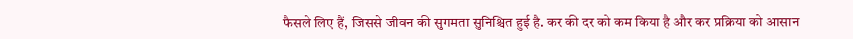फैसले लिए हैं, जिससे जीवन की सुगमता सुनिश्चित हुई है. कर की दर को कम किया है और कर प्रक्रिया को आसान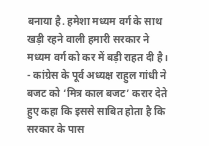बनाया है. हमेशा मध्यम वर्ग के साथ खड़ी रहने वाली हमारी सरकार ने मध्यम वर्ग को कर में बड़ी राहत दी है।
- कांग्रेस के पूर्व अध्यक्ष राहुल गांधी ने बजट को ‘मित्र काल बजट’ करार देते हुए कहा कि इससे साबित होता है कि सरकार के पास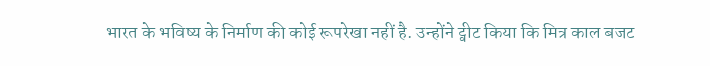भारत के भविष्य के निर्माण की कोई रूपरेखा नहीं है. उन्होंने ट्वीट किया कि मित्र काल बजट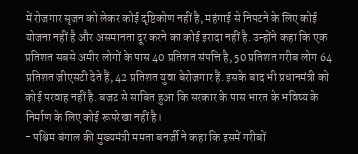में रोजगार सृजन को लेकर कोई दृष्टिकोण नहीं है, महंगाई से निपटने के लिए कोई योजना नहीं है और असमानता दूर करने का कोई इरादा नहीं है. उन्होंने कहा कि एक प्रतिशत सबसे अमीर लोगों के पास 40 प्रतिशत संपत्ति है, 50 प्रतिशत गरीब लोग 64 प्रतिशत जीएसटी देते हैं, 42 प्रतिशत युवा बेरोजगार हैं. इसके बाद भी प्रधानमंत्री को कोई परवाह नहीं है. बजट से साबित हुआ कि सरकार के पास भारत के भविष्य के निर्माण के लिए कोई रूपरेखा नहीं है।
- पश्चिम बंगाल की मुख्यमंत्री ममता बनर्जी ने कहा कि इसमें गरीबों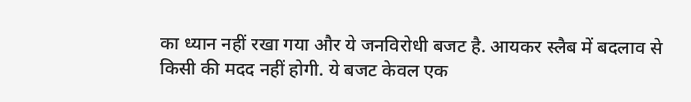का ध्यान नहीं रखा गया और ये जनविरोधी बजट है. आयकर स्लैब में बदलाव से किसी की मदद नहीं होगी. ये बजट केवल एक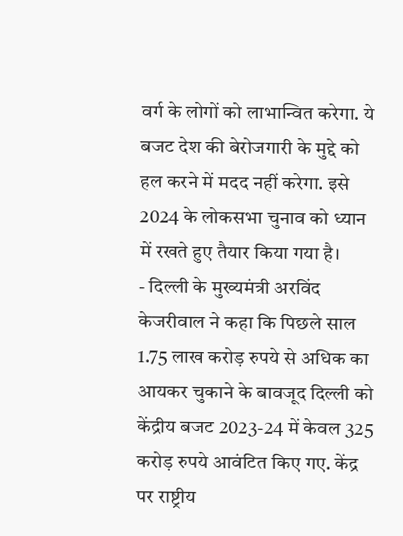वर्ग के लोगों को लाभान्वित करेगा. ये बजट देश की बेरोजगारी के मुद्दे को हल करने में मदद नहीं करेगा. इसे 2024 के लोकसभा चुनाव को ध्यान में रखते हुए तैयार किया गया है।
- दिल्ली के मुख्यमंत्री अरविंद केजरीवाल ने कहा कि पिछले साल 1.75 लाख करोड़ रुपये से अधिक का आयकर चुकाने के बावजूद दिल्ली को केंद्रीय बजट 2023-24 में केवल 325 करोड़ रुपये आवंटित किए गए. केंद्र पर राष्ट्रीय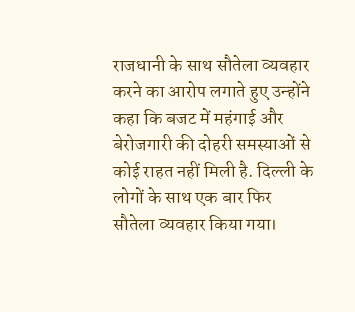राजधानी के साथ सौतेला व्यवहार करने का आरोप लगाते हुए उन्होंने कहा कि बजट में महंगाई और बेरोजगारी की दोहरी समस्याओं से कोई राहत नहीं मिली है. दिल्ली के लोगों के साथ एक बार फिर सौतेला व्यवहार किया गया।